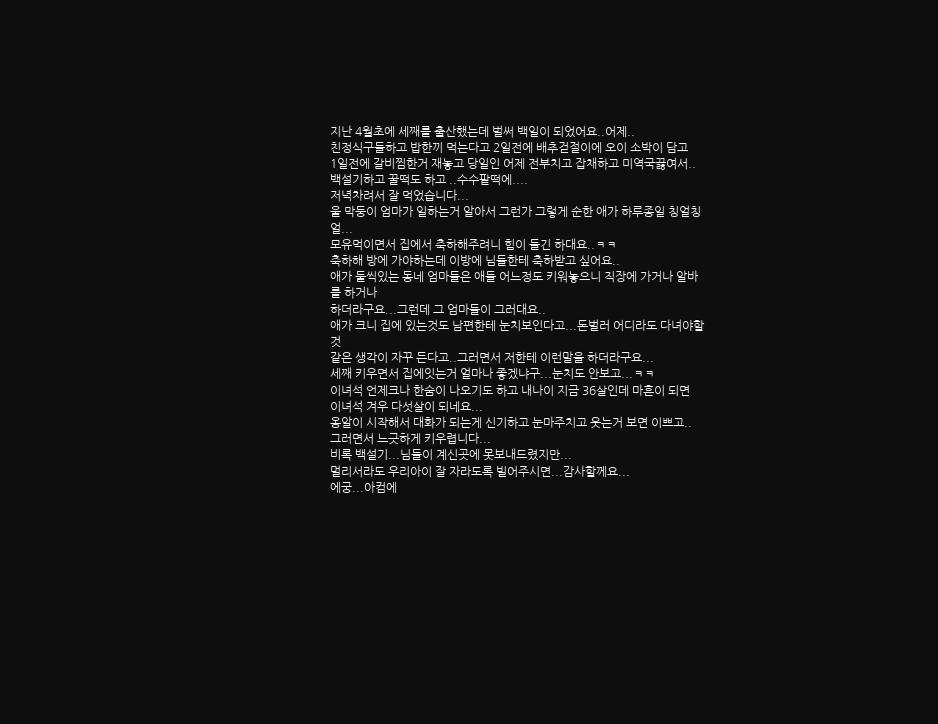지난 4월초에 세째를 출산했는데 벌써 백일이 되었어요..어제..
친정식구들하고 밥한끼 먹는다고 2일전에 배추걷절이에 오이 소박이 담고
1일전에 갈비찜한거 재놓고 당일인 어제 전부치고 잡채하고 미역국끓여서..
백설기하고 꿀떡도 하고 ..수수팥떡에....
저녁차려서 잘 먹었습니다...
울 막둥이 엄마가 일하는거 알아서 그런가 그렇게 순한 애가 하루종일 칭얼칭얼...
모유먹이면서 집에서 축하해주려니 힘이 들긴 하대요..ㅋㅋ
축하해 방에 가야하는데 이방에 님들한테 축하받고 싶어요..
애가 둘씩있는 동네 엄마들은 애들 어느정도 키워놓으니 직장에 가거나 알바를 하거나
하더라구요...그런데 그 엄마들이 그러대요..
애가 크니 집에 있는것도 남편한테 눈치보인다고...돈벌러 어디라도 다녀야할것
같은 생각이 자꾸 든다고..그러면서 저한테 이런말을 하더라구요...
세째 키우면서 집에잇는거 얼마나 좋겠냐구...눈치도 안보고...ㅋㅋ
이녀석 언제크나 한숨이 나오기도 하고 내나이 지금 36살인데 마흔이 되면
이녀석 겨우 다섯살이 되네요...
옹알이 시작해서 대화가 되는게 신기하고 눈마주치고 웃는거 보면 이쁘고..
그러면서 느긋하게 키우렵니다...
비록 백설기...님들이 계신곳에 못보내드렸지만...
멀리서라도 우리아이 잘 자라도록 빌어주시면...감사할께요...
에궁...아컴에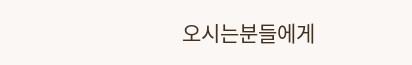오시는분들에게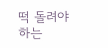떡 돌려야 하는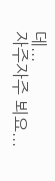데...
자주자주 뵈요...